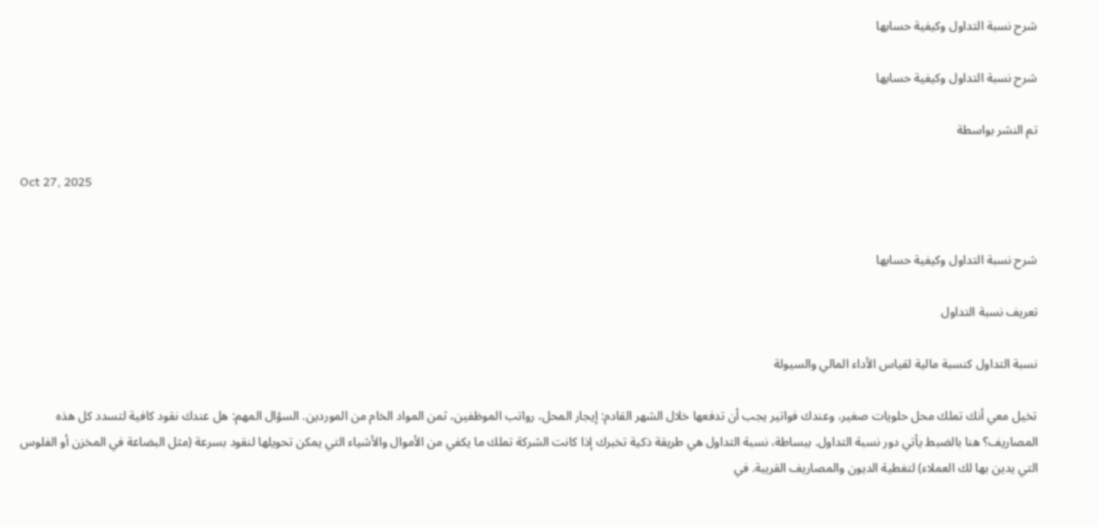شرح نسبة التداول وكيفية حسابها

شرح نسبة التداول وكيفية حسابها

تم النشر بواسطة

Oct 27, 2025


شرح نسبة التداول وكيفية حسابها

تعريف نسبة التداول

نسبة التداول كنسبة مالية لقياس الأداء المالي والسيولة

تخيل معي أنك تملك محل حلويات صغير، وعندك فواتير يجب أن تدفعها خلال الشهر القادم: إيجار المحل، رواتب الموظفين، ثمن المواد الخام من الموردين. السؤال المهم: هل عندك نقود كافية لتسدد كل هذه المصاريف؟ هنا بالضبط يأتي دور نسبة التداول. ببساطة، نسبة التداول هي طريقة ذكية تخبرك إذا كانت الشركة تملك ما يكفي من الأموال والأشياء التي يمكن تحويلها لنقود بسرعة (مثل البضاعة في المخزن أو الفلوس التي يدين بها لك العملاء) لتغطية الديون والمصاريف القريبة. في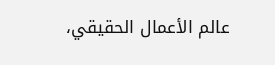عالم الأعمال الحقيقي،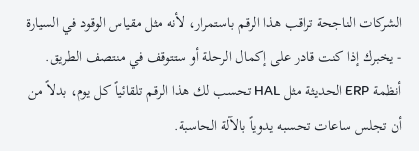الشركات الناجحة تراقب هذا الرقم باستمرار، لأنه مثل مقياس الوقود في السيارة - يخبرك إذا كنت قادر على إكمال الرحلة أو ستتوقف في منتصف الطريق. أنظمة ERP الحديثة مثل HAL تحسب لك هذا الرقم تلقائياً كل يوم، بدلاً من أن تجلس ساعات تحسبه يدوياً بالآلة الحاسبة.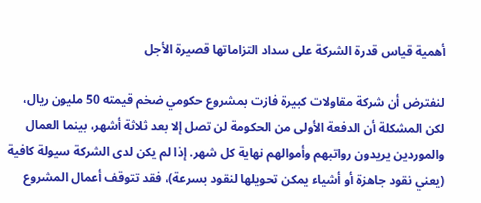أهمية قياس قدرة الشركة على سداد التزاماتها قصيرة الأجل

لنفترض أن شركة مقاولات كبيرة فازت بمشروع حكومي ضخم قيمته 50 مليون ريال، لكن المشكلة أن الدفعة الأولى من الحكومة لن تصل إلا بعد ثلاثة أشهر، بينما العمال والموردين يريدون رواتبهم وأموالهم نهاية كل شهر. إذا لم يكن لدى الشركة سيولة كافية (يعني نقود جاهزة أو أشياء يمكن تحويلها لنقود بسرعة)، فقد تتوقف أعمال المشروع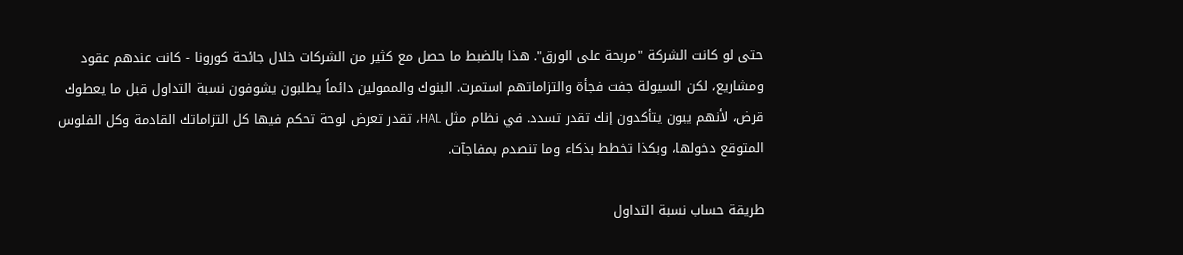حتى لو كانت الشركة "مربحة على الورق". هذا بالضبط ما حصل مع كثير من الشركات خلال جائحة كورونا - كانت عندهم عقود ومشاريع، لكن السيولة جفت فجأة والتزاماتهم استمرت. البنوك والممولين دائماً يطلبون يشوفون نسبة التداول قبل ما يعطوك قرض، لأنهم يبون يتأكدون إنك تقدر تسدد. في نظام مثل HAL، تقدر تعرض لوحة تحكم فيها كل التزاماتك القادمة وكل الفلوس المتوقع دخولها، وبكذا تخطط بذكاء وما تنصدم بمفاجآت.

طريقة حساب نسبة التداول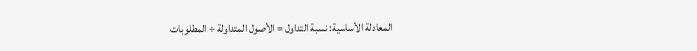المعادلة الأساسية: نسبة التداول = الأصول المتداولة ÷ المطلوبات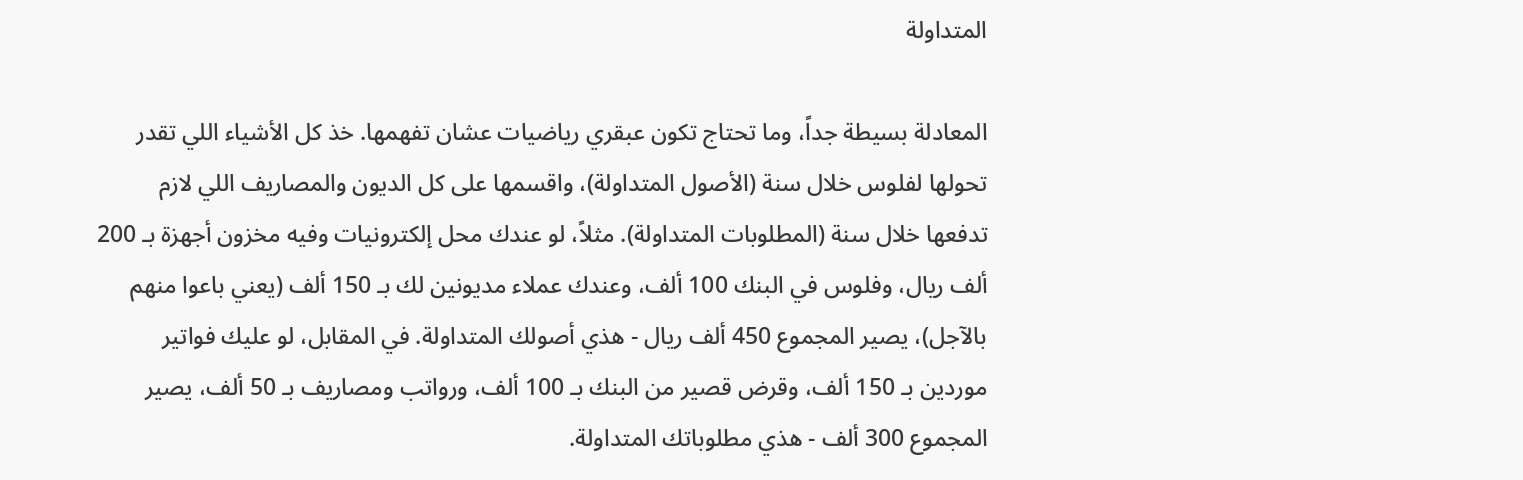المتداولة

المعادلة بسيطة جداً، وما تحتاج تكون عبقري رياضيات عشان تفهمها. خذ كل الأشياء اللي تقدر تحولها لفلوس خلال سنة (الأصول المتداولة)، واقسمها على كل الديون والمصاريف اللي لازم تدفعها خلال سنة (المطلوبات المتداولة). مثلاً، لو عندك محل إلكترونيات وفيه مخزون أجهزة بـ 200 ألف ريال، وفلوس في البنك 100 ألف، وعندك عملاء مديونين لك بـ 150 ألف (يعني باعوا منهم بالآجل)، يصير المجموع 450 ألف ريال - هذي أصولك المتداولة. في المقابل، لو عليك فواتير موردين بـ 150 ألف، وقرض قصير من البنك بـ 100 ألف، ورواتب ومصاريف بـ 50 ألف، يصير المجموع 300 ألف - هذي مطلوباتك المتداولة.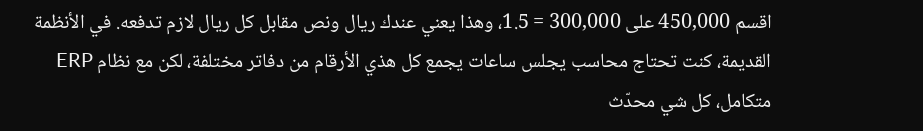اقسم 450,000 على 300,000 = 1.5، وهذا يعني عندك ريال ونص مقابل كل ريال لازم تدفعه. في الأنظمة القديمة، كنت تحتاج محاسب يجلس ساعات يجمع كل هذي الأرقام من دفاتر مختلفة، لكن مع نظام ERP متكامل، كل شي محدّث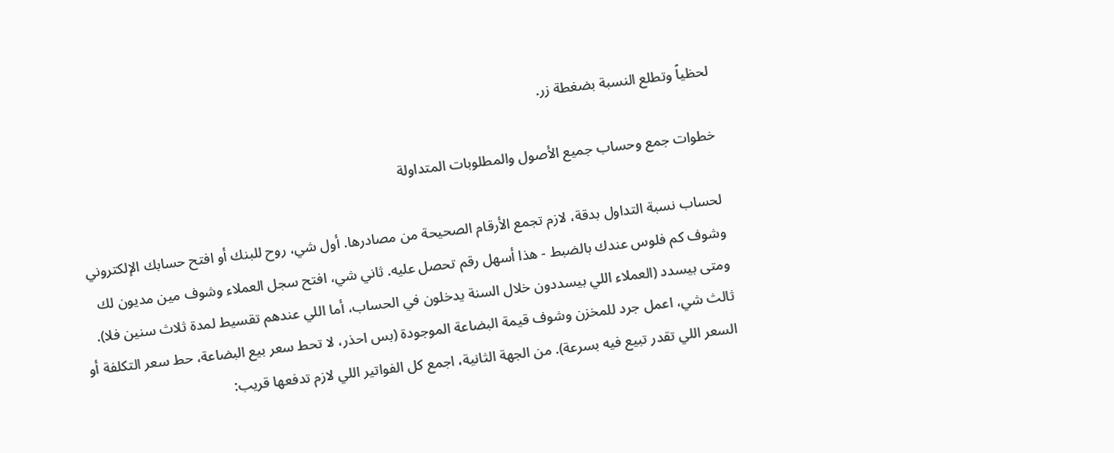لحظياً وتطلع النسبة بضغطة زر.

خطوات جمع وحساب جميع الأصول والمطلوبات المتداولة

لحساب نسبة التداول بدقة، لازم تجمع الأرقام الصحيحة من مصادرها. أول شي، روح للبنك أو افتح حسابك الإلكتروني وشوف كم فلوس عندك بالضبط - هذا أسهل رقم تحصل عليه. ثاني شي، افتح سجل العملاء وشوف مين مديون لك ومتى بيسدد (العملاء اللي بيسددون خلال السنة يدخلون في الحساب، أما اللي عندهم تقسيط لمدة ثلاث سنين فلا). ثالث شي، اعمل جرد للمخزن وشوف قيمة البضاعة الموجودة (بس احذر، لا تحط سعر بيع البضاعة، حط سعر التكلفة أو السعر اللي تقدر تبيع فيه بسرعة). من الجهة الثانية، اجمع كل الفواتير اللي لازم تدفعها قريب: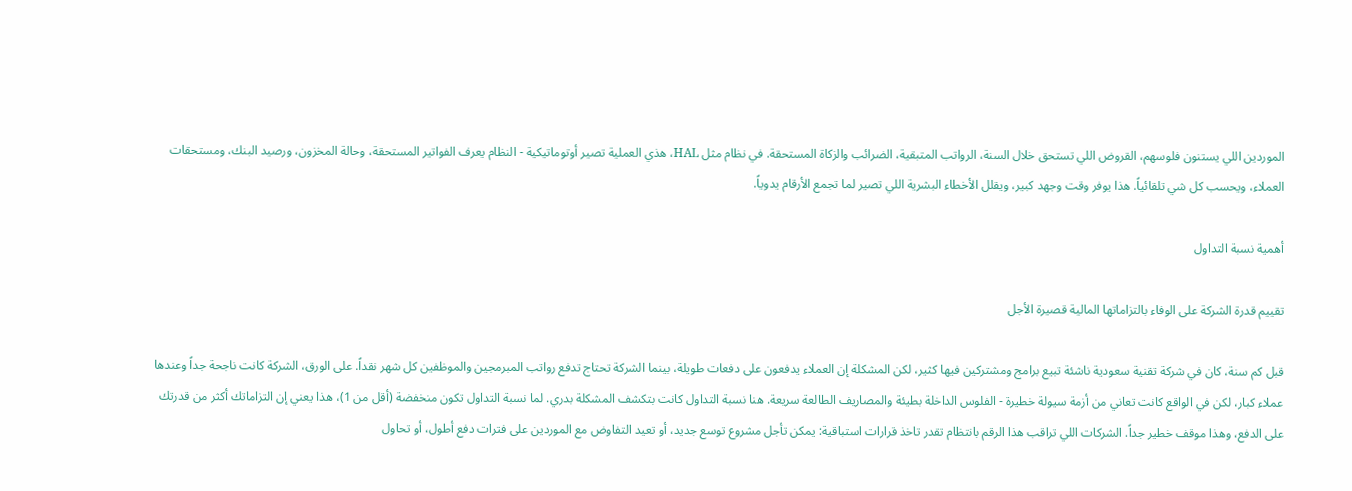الموردين اللي يستنون فلوسهم، القروض اللي تستحق خلال السنة، الرواتب المتبقية، الضرائب والزكاة المستحقة. في نظام مثل HAL، هذي العملية تصير أوتوماتيكية - النظام يعرف الفواتير المستحقة، وحالة المخزون، ورصيد البنك، ومستحقات العملاء، ويحسب كل شي تلقائياً. هذا يوفر وقت وجهد كبير، ويقلل الأخطاء البشرية اللي تصير لما تجمع الأرقام يدوياً.

أهمية نسبة التداول

تقييم قدرة الشركة على الوفاء بالتزاماتها المالية قصيرة الأجل

قبل كم سنة، كان في شركة تقنية سعودية ناشئة تبيع برامج ومشتركين فيها كثير، لكن المشكلة إن العملاء يدفعون على دفعات طويلة، بينما الشركة تحتاج تدفع رواتب المبرمجين والموظفين كل شهر نقداً. على الورق، الشركة كانت ناجحة جداً وعندها عملاء كبار، لكن في الواقع كانت تعاني من أزمة سيولة خطيرة - الفلوس الداخلة بطيئة والمصاريف الطالعة سريعة. هنا نسبة التداول كانت بتكشف المشكلة بدري. لما نسبة التداول تكون منخفضة (أقل من 1)، هذا يعني إن التزاماتك أكثر من قدرتك على الدفع، وهذا موقف خطير جداً. الشركات اللي تراقب هذا الرقم بانتظام تقدر تاخذ قرارات استباقية: يمكن تأجل مشروع توسع جديد، أو تعيد التفاوض مع الموردين على فترات دفع أطول، أو تحاول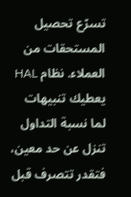تسرّع تحصيل المستحقات من العملاء. نظام HAL يعطيك تنبيهات لما نسبة التداول تنزل عن حد معين، فتقدر تتصرف قبل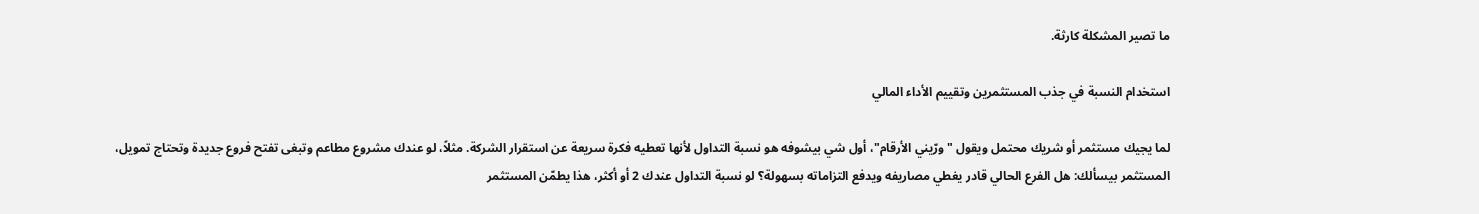ما تصير المشكلة كارثة.

استخدام النسبة في جذب المستثمرين وتقييم الأداء المالي

لما يجيك مستثمر أو شريك محتمل ويقول "ورّيني الأرقام"، أول شي بيشوفه هو نسبة التداول لأنها تعطيه فكرة سريعة عن استقرار الشركة. مثلاً، لو عندك مشروع مطاعم وتبغى تفتح فروع جديدة وتحتاج تمويل، المستثمر بيسألك: هل الفرع الحالي قادر يغطي مصاريفه ويدفع التزاماته بسهولة؟ لو نسبة التداول عندك 2 أو أكثر، هذا يطمّن المستثمر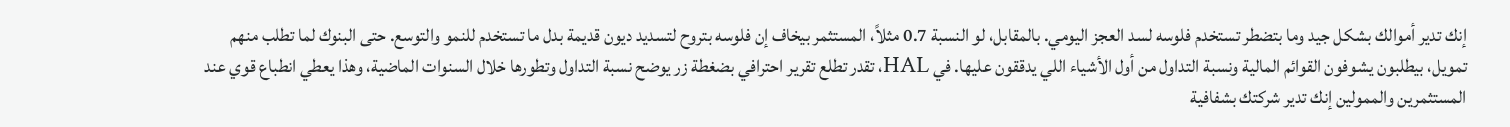إنك تدير أموالك بشكل جيد وما بتضطر تستخدم فلوسه لسد العجز اليومي. بالمقابل، لو النسبة 0.7 مثلاً، المستثمر بيخاف إن فلوسه بتروح لتسديد ديون قديمة بدل ما تستخدم للنمو والتوسع. حتى البنوك لما تطلب منهم تمويل، بيطلبون يشوفون القوائم المالية ونسبة التداول من أول الأشياء اللي يدققون عليها. في HAL، تقدر تطلع تقرير احترافي بضغطة زر يوضح نسبة التداول وتطورها خلال السنوات الماضية، وهذا يعطي انطباع قوي عند المستثمرين والممولين إنك تدير شركتك بشفافية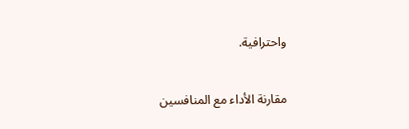واحترافية.

مقارنة الأداء مع المنافسين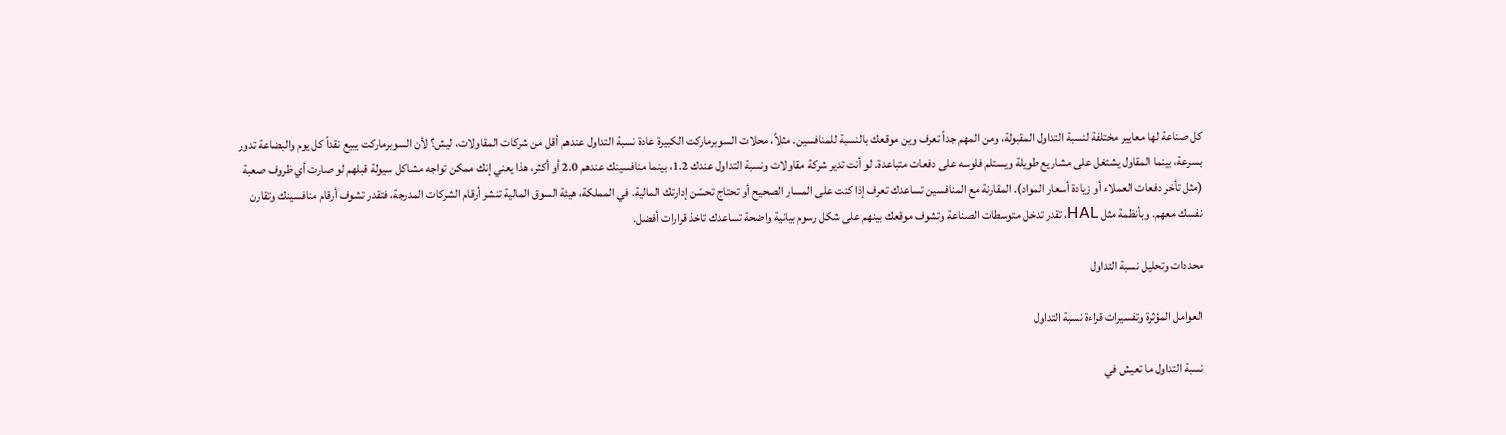كل صناعة لها معايير مختلفة لنسبة التداول المقبولة، ومن المهم جداً تعرف وين موقعك بالنسبة للمنافسين. مثلاً، محلات السوبرماركت الكبيرة عادة نسبة التداول عندهم أقل من شركات المقاولات، ليش؟ لأن السوبرماركت يبيع نقداً كل يوم والبضاعة تدور بسرعة، بينما المقاول يشتغل على مشاريع طويلة ويستلم فلوسه على دفعات متباعدة. لو أنت تدير شركة مقاولات ونسبة التداول عندك 1.2، بينما منافسينك عندهم 2.0 أو أكثر، هذا يعني إنك ممكن تواجه مشاكل سيولة قبلهم لو صارت أي ظروف صعبة (مثل تأخر دفعات العملاء أو زيادة أسعار المواد). المقارنة مع المنافسين تساعدك تعرف إذا كنت على المسار الصحيح أو تحتاج تحسّن إدارتك المالية. في المملكة، هيئة السوق المالية تنشر أرقام الشركات المدرجة، فتقدر تشوف أرقام منافسينك وتقارن نفسك معهم. وبأنظمة مثل HAL، تقدر تدخل متوسطات الصناعة وتشوف موقعك بينهم على شكل رسوم بيانية واضحة تساعدك تاخذ قرارات أفضل.

محددات وتحليل نسبة التداول

العوامل المؤثرة وتفسيرات قراءة نسبة التداول

نسبة التداول ما تعيش في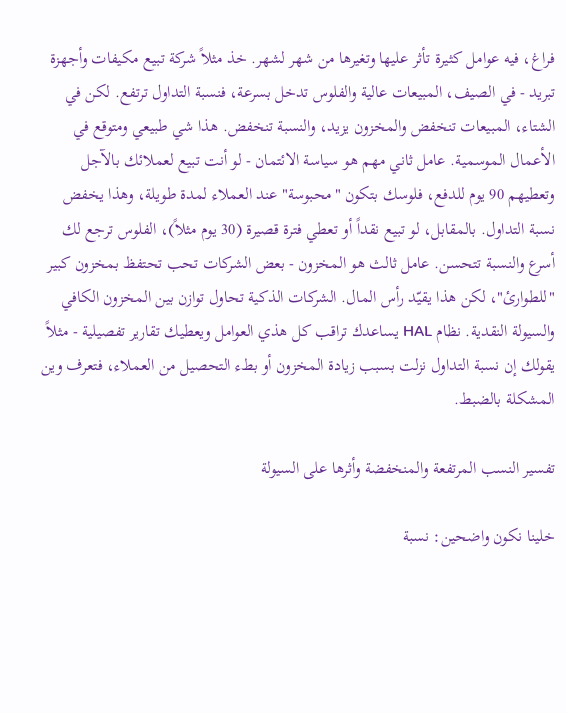فراغ، فيه عوامل كثيرة تأثر عليها وتغيرها من شهر لشهر. خذ مثلاً شركة تبيع مكيفات وأجهزة تبريد - في الصيف، المبيعات عالية والفلوس تدخل بسرعة، فنسبة التداول ترتفع. لكن في الشتاء، المبيعات تنخفض والمخزون يزيد، والنسبة تنخفض. هذا شي طبيعي ومتوقع في الأعمال الموسمية. عامل ثاني مهم هو سياسة الائتمان - لو أنت تبيع لعملائك بالآجل وتعطيهم 90 يوم للدفع، فلوسك بتكون "محبوسة" عند العملاء لمدة طويلة، وهذا يخفض نسبة التداول. بالمقابل، لو تبيع نقداً أو تعطي فترة قصيرة (30 يوم مثلاً)، الفلوس ترجع لك أسرع والنسبة تتحسن. عامل ثالث هو المخزون - بعض الشركات تحب تحتفظ بمخزون كبير "للطوارئ"، لكن هذا يقيّد رأس المال. الشركات الذكية تحاول توازن بين المخزون الكافي والسيولة النقدية. نظام HAL يساعدك تراقب كل هذي العوامل ويعطيك تقارير تفصيلية - مثلاً يقولك إن نسبة التداول نزلت بسبب زيادة المخزون أو بطء التحصيل من العملاء، فتعرف وين المشكلة بالضبط.

تفسير النسب المرتفعة والمنخفضة وأثرها على السيولة

خلينا نكون واضحين: نسبة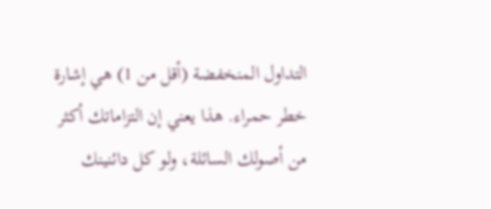التداول المنخفضة (أقل من 1) هي إشارة خطر حمراء. هذا يعني إن التزاماتك أكثر من أصولك السائلة، ولو كل دائنينك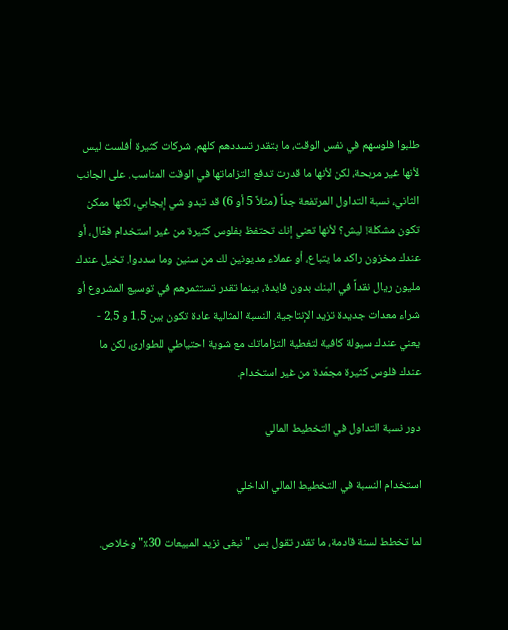طلبوا فلوسهم في نفس الوقت، ما بتقدر تسددهم كلهم. شركات كثيرة أفلست ليس لأنها غير مربحة، لكن لأنها ما قدرت تدفع التزاماتها في الوقت المناسب. على الجانب الثاني، نسبة التداول المرتفعة جداً (مثلاً 5 أو 6) قد تبدو شي إيجابي، لكنها ممكن تكون مشكلة! ليش؟ لأنها تعني إنك تحتفظ بفلوس كثيرة من غير استخدام فعّال، أو عندك مخزون راكد ما يتباع، أو عملاء مديونين لك من سنين وما سددوا. تخيل عندك مليون ريال نقداً في البنك بدون فايدة، بينما تقدر تستثمرهم في توسيع المشروع أو شراء معدات جديدة تزيد الإنتاجية. النسبة المثالية عادة تكون بين 1.5 و 2.5 - يعني عندك سيولة كافية لتغطية التزاماتك مع شوية احتياطي للطوارئ، لكن ما عندك فلوس كثيرة مجمّدة من غير استخدام.

دور نسبة التداول في التخطيط المالي

استخدام النسبة في التخطيط المالي الداخلي

لما تخطط لسنة قادمة، ما تقدر تقول بس "نبغى نزيد المبيعات 30٪" وخلاص.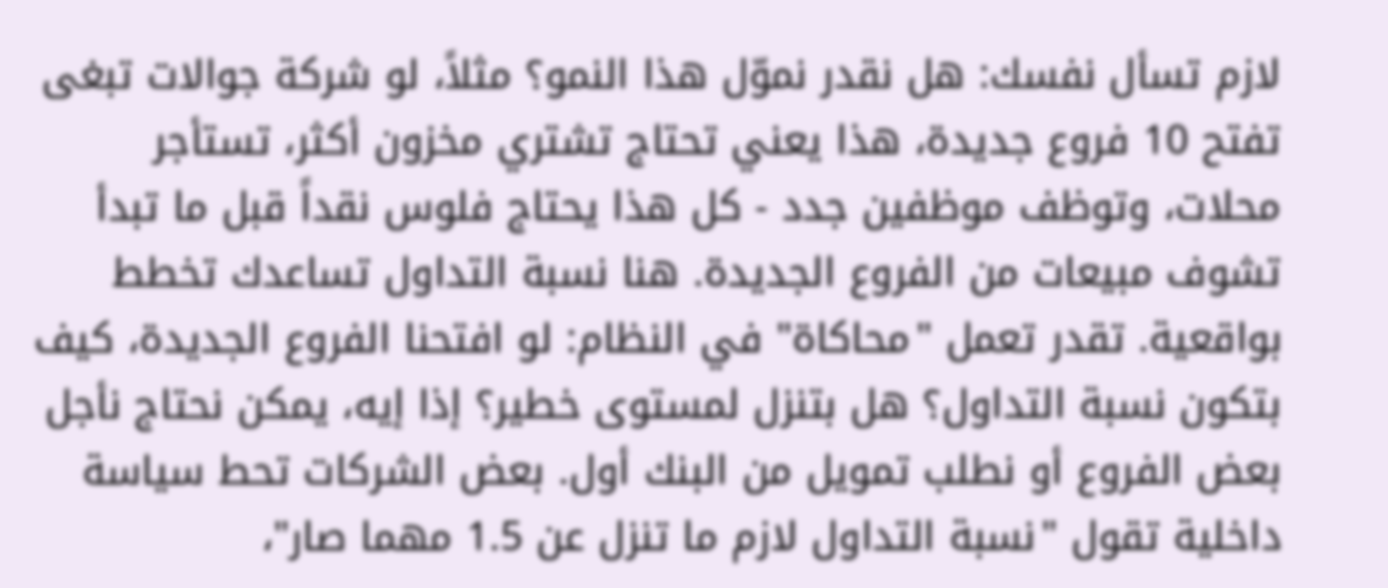لازم تسأل نفسك: هل نقدر نموّل هذا النمو؟ مثلاً، لو شركة جوالات تبغى تفتح 10 فروع جديدة، هذا يعني تحتاج تشتري مخزون أكثر، تستأجر محلات، وتوظف موظفين جدد - كل هذا يحتاج فلوس نقداً قبل ما تبدأ تشوف مبيعات من الفروع الجديدة. هنا نسبة التداول تساعدك تخطط بواقعية. تقدر تعمل "محاكاة" في النظام: لو افتحنا الفروع الجديدة، كيف بتكون نسبة التداول؟ هل بتنزل لمستوى خطير؟ إذا إيه، يمكن نحتاج نأجل بعض الفروع أو نطلب تمويل من البنك أول. بعض الشركات تحط سياسة داخلية تقول "نسبة التداول لازم ما تنزل عن 1.5 مهما صار"،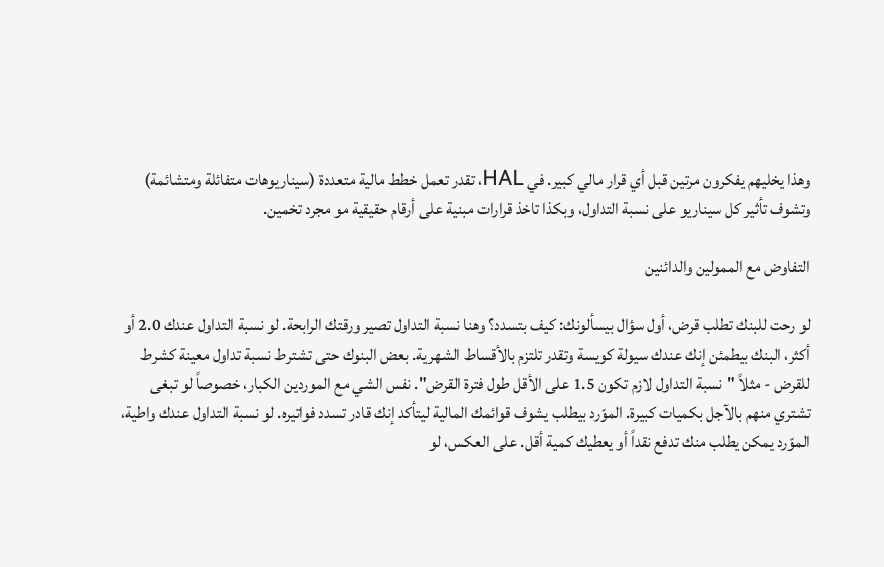وهذا يخليهم يفكرون مرتين قبل أي قرار مالي كبير. في HAL، تقدر تعمل خطط مالية متعددة (سيناريوهات متفائلة ومتشائمة) وتشوف تأثير كل سيناريو على نسبة التداول، وبكذا تاخذ قرارات مبنية على أرقام حقيقية مو مجرد تخمين.

التفاوض مع الممولين والدائنين

لو رحت للبنك تطلب قرض، أول سؤال بيسألونك: كيف بتسدد؟ وهنا نسبة التداول تصير ورقتك الرابحة. لو نسبة التداول عندك 2.0 أو أكثر، البنك بيطمئن إنك عندك سيولة كويسة وتقدر تلتزم بالأقساط الشهرية. بعض البنوك حتى تشترط نسبة تداول معينة كشرط للقرض - مثلاً "نسبة التداول لازم تكون 1.5 على الأقل طول فترة القرض". نفس الشي مع الموردين الكبار، خصوصاً لو تبغى تشتري منهم بالآجل بكميات كبيرة. الموّرد بيطلب يشوف قوائمك المالية ليتأكد إنك قادر تسدد فواتيره. لو نسبة التداول عندك واطية، الموّرد يمكن يطلب منك تدفع نقداً أو يعطيك كمية أقل. على العكس، لو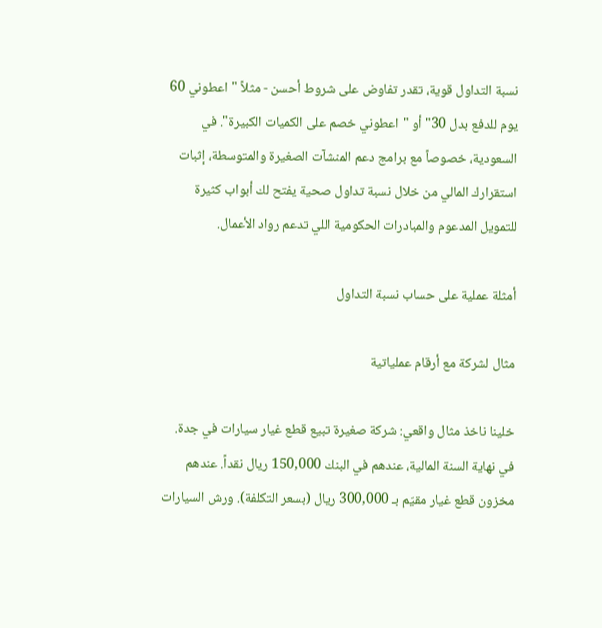نسبة التداول قوية، تقدر تفاوض على شروط أحسن - مثلاً "اعطوني 60 يوم للدفع بدل 30" أو "اعطوني خصم على الكميات الكبيرة". في السعودية، خصوصاً مع برامج دعم المنشآت الصغيرة والمتوسطة، إثبات استقرارك المالي من خلال نسبة تداول صحية يفتح لك أبواب كثيرة للتمويل المدعوم والمبادرات الحكومية اللي تدعم رواد الأعمال.

أمثلة عملية على حساب نسبة التداول

مثال لشركة مع أرقام عملياتية

خلينا ناخذ مثال واقعي: شركة صغيرة تبيع قطع غيار سيارات في جدة. في نهاية السنة المالية، عندهم في البنك 150,000 ريال نقداً. عندهم مخزون قطع غيار مقيّم بـ 300,000 ريال (بسعر التكلفة). ورش السيارات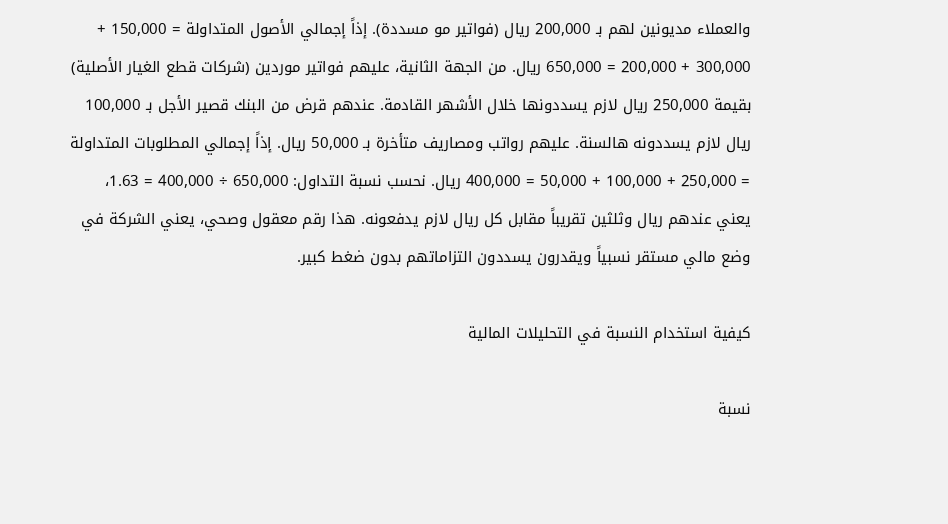والعملاء مديونين لهم بـ 200,000 ريال (فواتير مو مسددة). إذاً إجمالي الأصول المتداولة = 150,000 + 300,000 + 200,000 = 650,000 ريال. من الجهة الثانية، عليهم فواتير موردين (شركات قطع الغيار الأصلية) بقيمة 250,000 ريال لازم يسددونها خلال الأشهر القادمة. عندهم قرض من البنك قصير الأجل بـ 100,000 ريال لازم يسددونه هالسنة. عليهم رواتب ومصاريف متأخرة بـ 50,000 ريال. إذاً إجمالي المطلوبات المتداولة = 250,000 + 100,000 + 50,000 = 400,000 ريال. نحسب نسبة التداول: 650,000 ÷ 400,000 = 1.63، يعني عندهم ريال وثلثين تقريباً مقابل كل ريال لازم يدفعونه. هذا رقم معقول وصحي، يعني الشركة في وضع مالي مستقر نسبياً ويقدرون يسددون التزاماتهم بدون ضغط كبير.

كيفية استخدام النسبة في التحليلات المالية

نسبة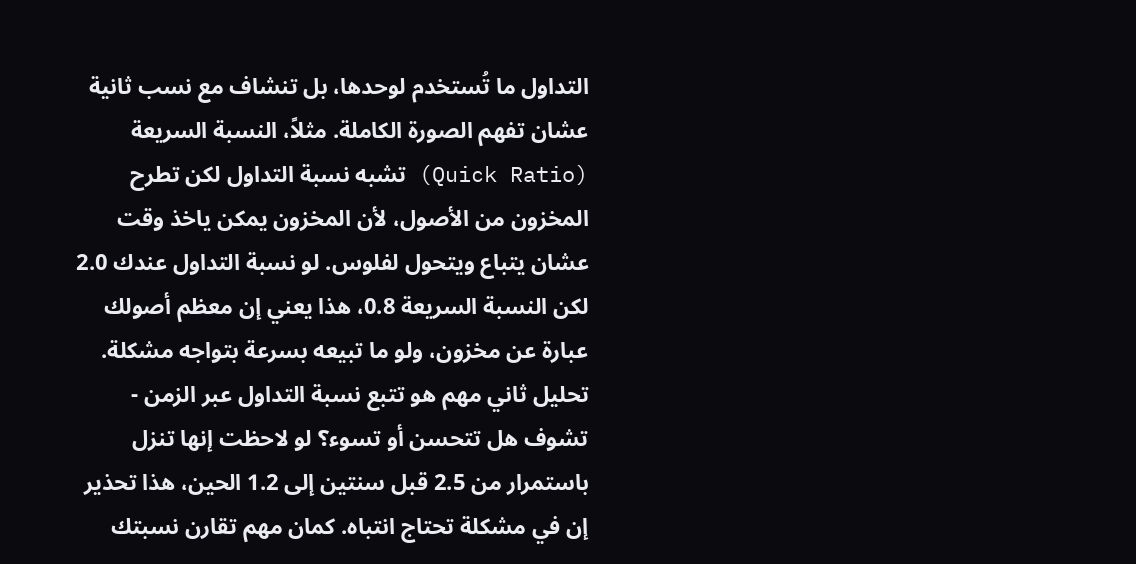التداول ما تُستخدم لوحدها، بل تنشاف مع نسب ثانية عشان تفهم الصورة الكاملة. مثلاً، النسبة السريعة (Quick Ratio) تشبه نسبة التداول لكن تطرح المخزون من الأصول، لأن المخزون يمكن ياخذ وقت عشان يتباع ويتحول لفلوس. لو نسبة التداول عندك 2.0 لكن النسبة السريعة 0.8، هذا يعني إن معظم أصولك عبارة عن مخزون، ولو ما تبيعه بسرعة بتواجه مشكلة. تحليل ثاني مهم هو تتبع نسبة التداول عبر الزمن - تشوف هل تتحسن أو تسوء؟ لو لاحظت إنها تنزل باستمرار من 2.5 قبل سنتين إلى 1.2 الحين، هذا تحذير إن في مشكلة تحتاج انتباه. كمان مهم تقارن نسبتك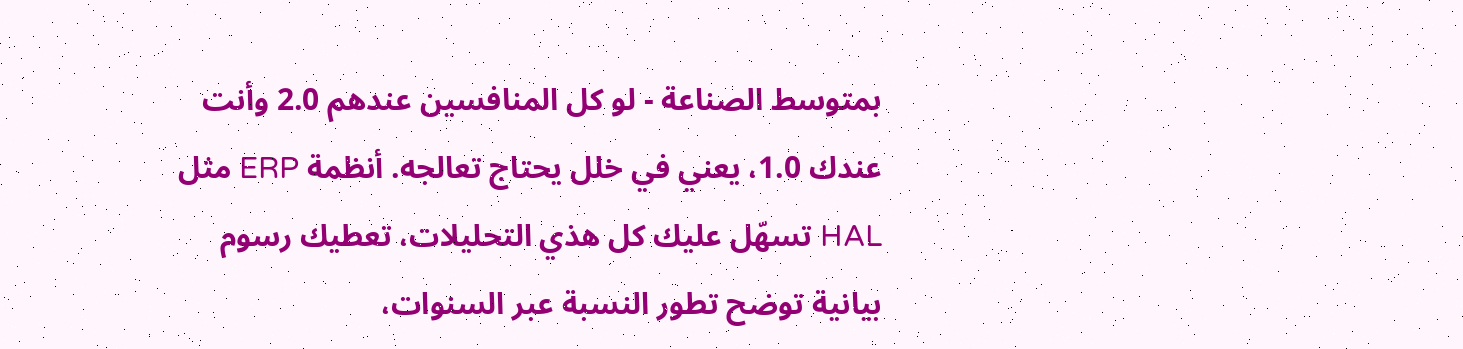بمتوسط الصناعة - لو كل المنافسين عندهم 2.0 وأنت عندك 1.0، يعني في خلل يحتاج تعالجه. أنظمة ERP مثل HAL تسهّل عليك كل هذي التحليلات، تعطيك رسوم بيانية توضح تطور النسبة عبر السنوات،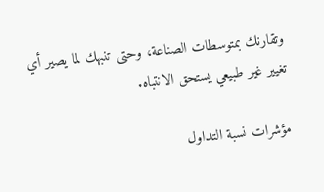وتقارنك بمتوسطات الصناعة، وحتى تنبهك لما يصير أي تغيير غير طبيعي يستحق الانتباه.

مؤشرات نسبة التداول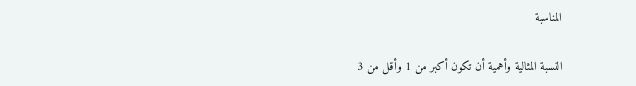المناسبة

النسبة المثالية وأهمية أن تكون أكبر من 1 وأقل من 3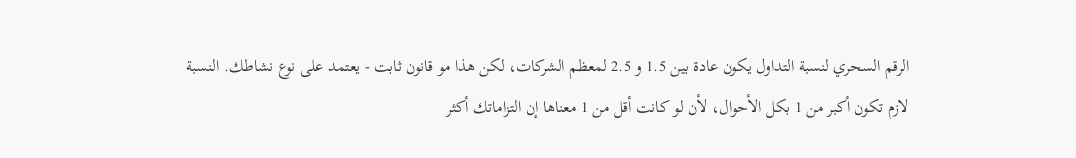الرقم السحري لنسبة التداول يكون عادة بين 1.5 و 2.5 لمعظم الشركات، لكن هذا مو قانون ثابت - يعتمد على نوع نشاطك. النسبة لازم تكون أكبر من 1 بكل الأحوال، لأن لو كانت أقل من 1 معناها إن التزاماتك أكثر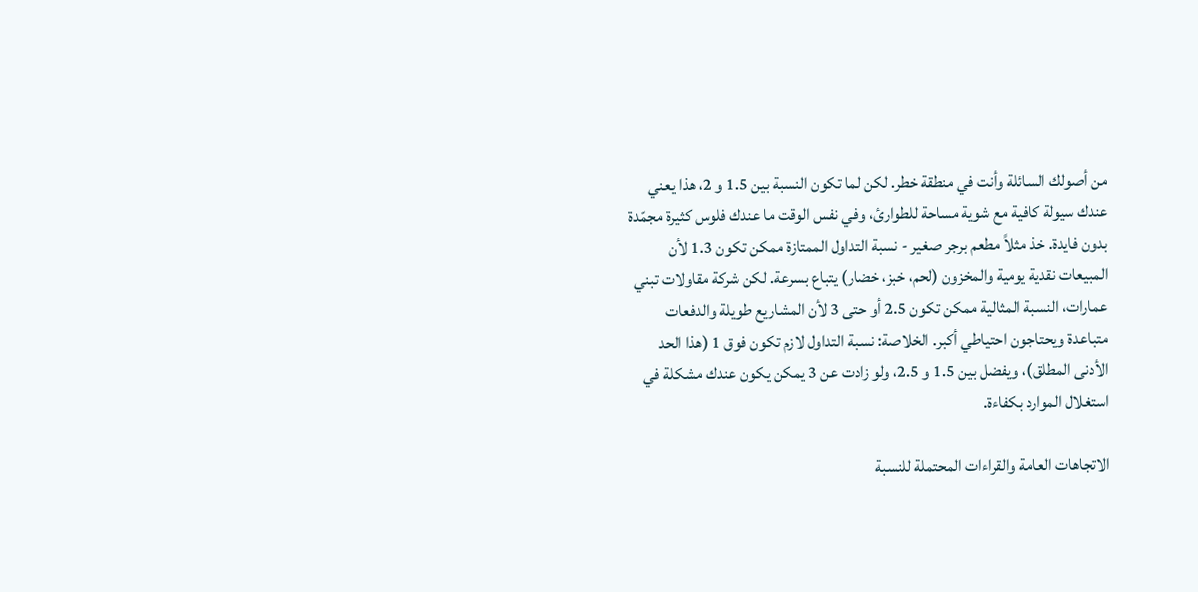من أصولك السائلة وأنت في منطقة خطر. لكن لما تكون النسبة بين 1.5 و 2، هذا يعني عندك سيولة كافية مع شوية مساحة للطوارئ، وفي نفس الوقت ما عندك فلوس كثيرة مجمّدة بدون فايدة. خذ مثلاً مطعم برجر صغير - نسبة التداول الممتازة ممكن تكون 1.3 لأن المبيعات نقدية يومية والمخزون (لحم، خبز، خضار) يتباع بسرعة. لكن شركة مقاولات تبني عمارات، النسبة المثالية ممكن تكون 2.5 أو حتى 3 لأن المشاريع طويلة والدفعات متباعدة ويحتاجون احتياطي أكبر. الخلاصة: نسبة التداول لازم تكون فوق 1 (هذا الحد الأدنى المطلق)، ويفضل بين 1.5 و 2.5، ولو زادت عن 3 يمكن يكون عندك مشكلة في استغلال الموارد بكفاءة.

الاتجاهات العامة والقراءات المحتملة للنسبة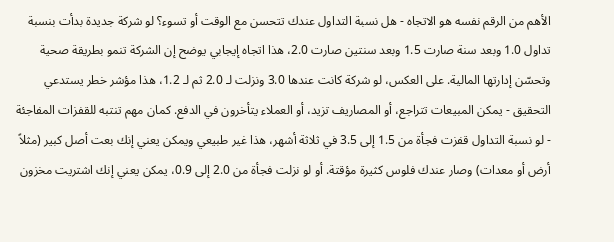الأهم من الرقم نفسه هو الاتجاه - هل نسبة التداول عندك تتحسن مع الوقت أو تسوء؟ لو شركة جديدة بدأت بنسبة تداول 1.0 وبعد سنة صارت 1.5 وبعد سنتين صارت 2.0، هذا اتجاه إيجابي يوضح إن الشركة تنمو بطريقة صحية وتحسّن إدارتها المالية. على العكس، لو شركة كانت عندها 3.0 ونزلت لـ 2.0 ثم لـ 1.2، هذا مؤشر خطر يستدعي التحقيق - يمكن المبيعات تتراجع، أو المصاريف تزيد، أو العملاء يتأخرون في الدفع. كمان مهم تنتبه للقفزات المفاجئة - لو نسبة التداول قفزت فجأة من 1.5 إلى 3.5 في ثلاثة أشهر، هذا غير طبيعي ويمكن يعني إنك بعت أصل كبير (مثلاً أرض أو معدات) وصار عندك فلوس كثيرة مؤقتة. أو لو نزلت فجأة من 2.0 إلى 0.9، يمكن يعني إنك اشتريت مخزون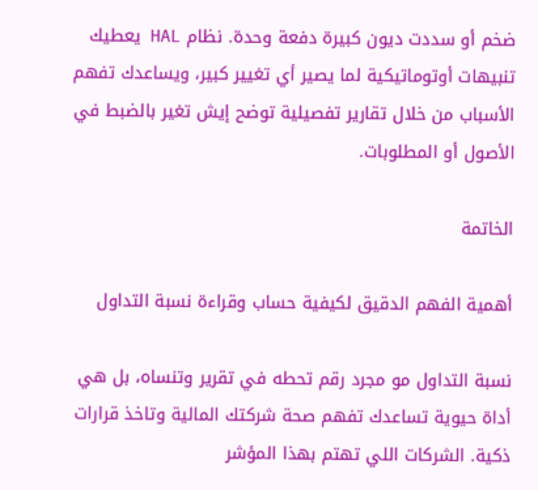ضخم أو سددت ديون كبيرة دفعة وحدة. نظام HAL يعطيك تنبيهات أوتوماتيكية لما يصير أي تغيير كبير، ويساعدك تفهم الأسباب من خلال تقارير تفصيلية توضح إيش تغير بالضبط في الأصول أو المطلوبات.

الخاتمة

أهمية الفهم الدقيق لكيفية حساب وقراءة نسبة التداول

نسبة التداول مو مجرد رقم تحطه في تقرير وتنساه، بل هي أداة حيوية تساعدك تفهم صحة شركتك المالية وتاخذ قرارات ذكية. الشركات اللي تهتم بهذا المؤشر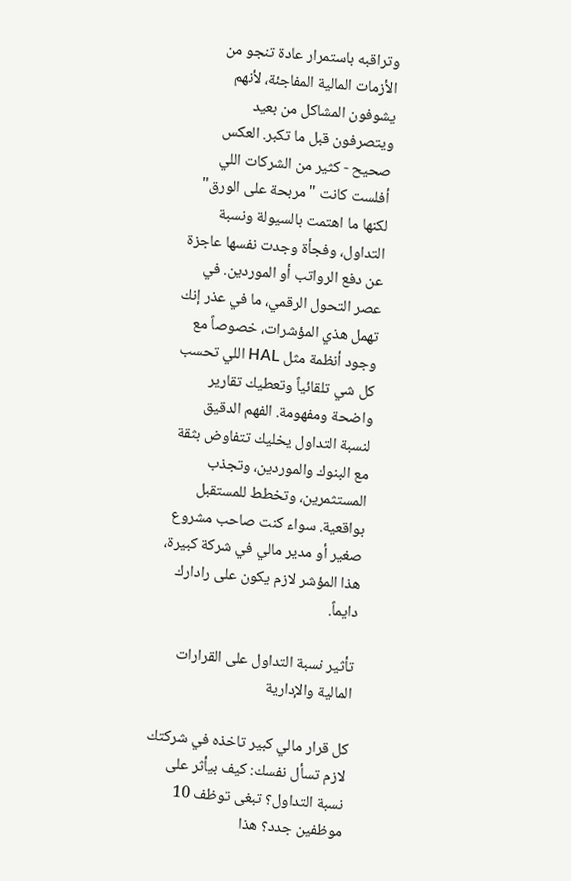وتراقبه باستمرار عادة تنجو من الأزمات المالية المفاجئة، لأنهم يشوفون المشاكل من بعيد ويتصرفون قبل ما تكبر. العكس صحيح - كثير من الشركات اللي أفلست كانت "مربحة على الورق" لكنها ما اهتمت بالسيولة ونسبة التداول، وفجأة وجدت نفسها عاجزة عن دفع الرواتب أو الموردين. في عصر التحول الرقمي، ما في عذر إنك تهمل هذي المؤشرات، خصوصاً مع وجود أنظمة مثل HAL اللي تحسب كل شي تلقائياً وتعطيك تقارير واضحة ومفهومة. الفهم الدقيق لنسبة التداول يخليك تتفاوض بثقة مع البنوك والموردين، وتجذب المستثمرين، وتخطط للمستقبل بواقعية. سواء كنت صاحب مشروع صغير أو مدير مالي في شركة كبيرة، هذا المؤشر لازم يكون على رادارك دايماً.

تأثير نسبة التداول على القرارات المالية والإدارية

كل قرار مالي كبير تاخذه في شركتك لازم تسأل نفسك: كيف بيأثر على نسبة التداول؟ تبغى توظف 10 موظفين جدد؟ هذا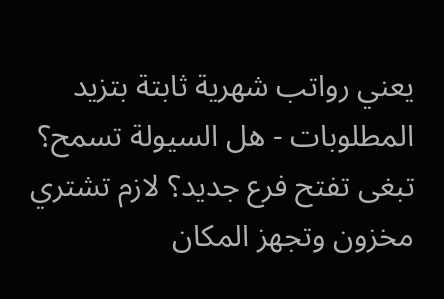يعني رواتب شهرية ثابتة بتزيد المطلوبات - هل السيولة تسمح؟ تبغى تفتح فرع جديد؟ لازم تشتري مخزون وتجهز المكان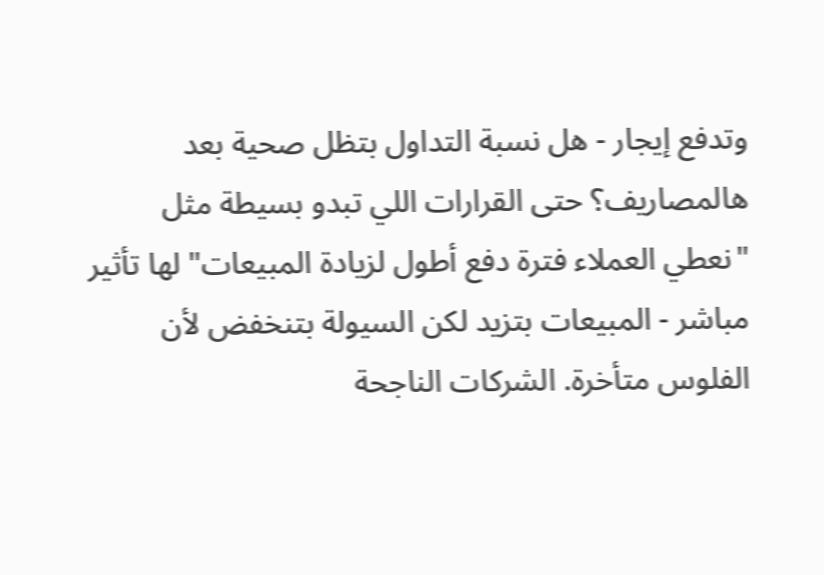وتدفع إيجار - هل نسبة التداول بتظل صحية بعد هالمصاريف؟ حتى القرارات اللي تبدو بسيطة مثل "نعطي العملاء فترة دفع أطول لزيادة المبيعات" لها تأثير مباشر - المبيعات بتزيد لكن السيولة بتنخفض لأن الفلوس متأخرة. الشركات الناجحة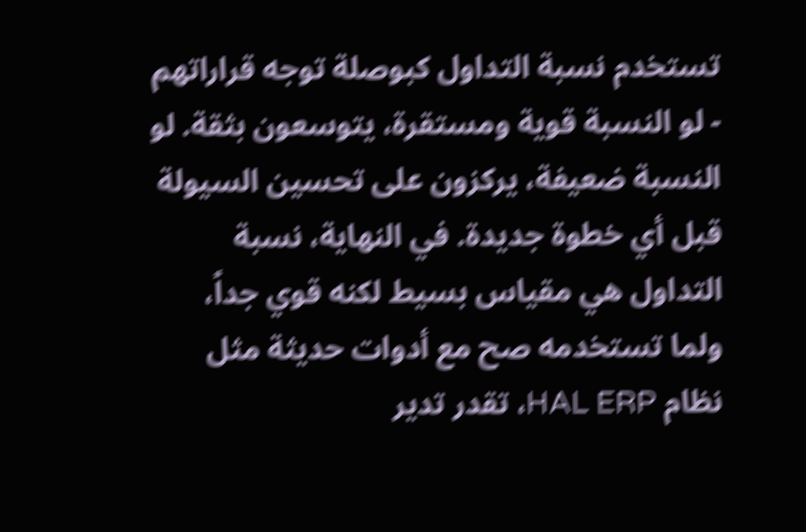تستخدم نسبة التداول كبوصلة توجه قراراتهم - لو النسبة قوية ومستقرة، يتوسعون بثقة. لو النسبة ضعيفة، يركزون على تحسين السيولة قبل أي خطوة جديدة. في النهاية، نسبة التداول هي مقياس بسيط لكنه قوي جداً، ولما تستخدمه صح مع أدوات حديثة مثل نظام HAL ERP، تقدر تدير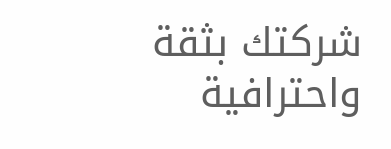شركتك بثقة واحترافية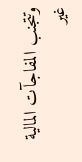وتتجنب المفاجآت المالية غير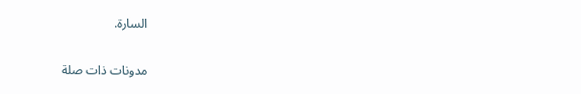السارة.

مدونات ذات صلة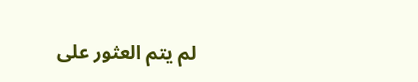لم يتم العثور على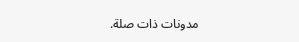مدونات ذات صلة.